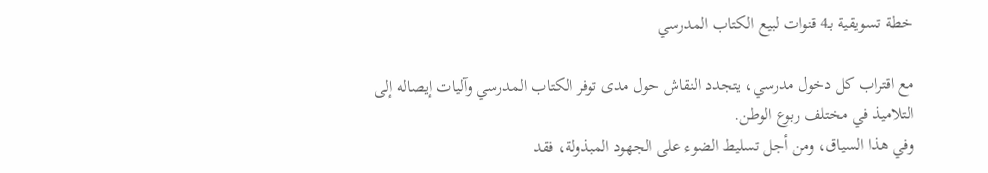خطة تسويقية بـ4 قنوات لبيع الكتاب المدرسي

مع اقتراب كل دخول مدرسي، يتجدد النقاش حول مدى توفر الكتاب المدرسي وآليات إيصاله إلى التلاميذ في مختلف ربوع الوطن.
وفي هذا السياق، ومن أجل تسليط الضوء على الجهود المبذولة، فقد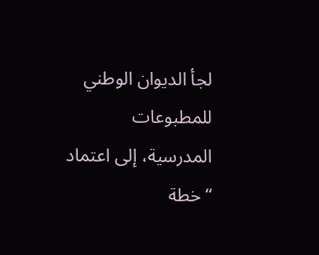لجأ الديوان الوطني للمطبوعات المدرسية، إلى اعتماد “خطة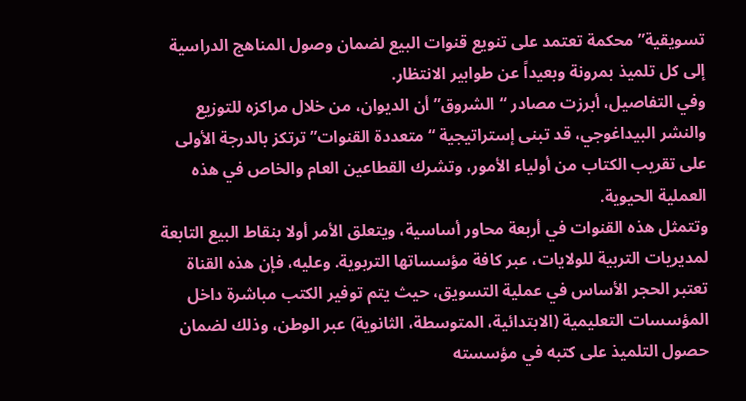تسويقية” محكمة تعتمد على تنويع قنوات البيع لضمان وصول المناهج الدراسية إلى كل تلميذ بمرونة وبعيداً عن طوابير الانتظار.
وفي التفاصيل، أبرزت مصادر “الشروق” أن الديوان، من خلال مراكزه للتوزيع والنشر البيداغوجي، قد تبنى إستراتيجية “متعددة القنوات” ترتكز بالدرجة الأولى على تقريب الكتاب من أولياء الأمور، وتشرك القطاعين العام والخاص في هذه العملية الحيوية.
وتتمثل هذه القنوات في أربعة محاور أساسية، ويتعلق الأمر أولا بنقاط البيع التابعة لمديريات التربية للولايات، عبر كافة مؤسساتها التربوية. وعليه، فإن هذه القناة تعتبر الحجر الأساس في عملية التسويق، حيث يتم توفير الكتب مباشرة داخل المؤسسات التعليمية (الابتدائية، المتوسطة، الثانوية) عبر الوطن، وذلك لضمان حصول التلميذ على كتبه في مؤسسته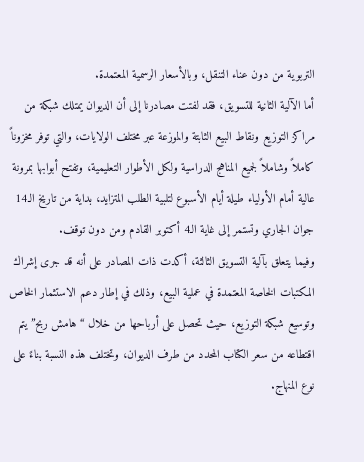التربوية من دون عناء التنقل، وبالأسعار الرسمية المعتمدة.
أما الآلية الثانية للتسويق، فقد لفتت مصادرنا إلى أن الديوان يمتلك شبكة من مراكز التوزيع ونقاط البيع الثابتة والموزعة عبر مختلف الولايات، والتي توفر مخزوناً كاملاً وشاملاً لجميع المناهج الدراسية ولكل الأطوار التعليمية، وتفتح أبوابها بمرونة عالية أمام الأولياء طيلة أيام الأسبوع لتلبية الطلب المتزايد، بداية من تاريخ الـ14 جوان الجاري وتستمر إلى غاية الـ4 أكتوبر القادم ومن دون توقف.
وفيما يتعلق بآلية التسويق الثالثة، أكدت ذات المصادر على أنه قد جرى إشراك المكتبات الخاصة المعتمدة في عملية البيع، وذلك في إطار دعم الاستثمار الخاص وتوسيع شبكة التوزيع، حيث تحصل على أرباحها من خلال “هامش ربح” يتم اقتطاعه من سعر الكتاب المحدد من طرف الديوان، وتختلف هذه النسبة بناءً على نوع المنهاج.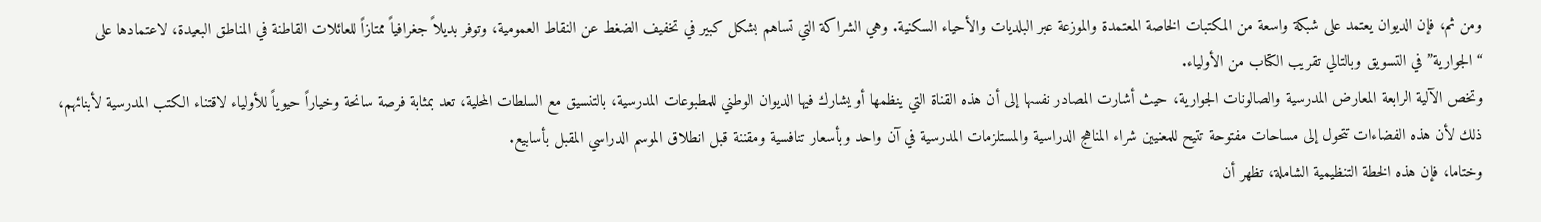ومن ثم، فإن الديوان يعتمد على شبكة واسعة من المكتبات الخاصة المعتمدة والموزعة عبر البلديات والأحياء السكنية. وهي الشراكة التي تساهم بشكل كبير في تخفيف الضغط عن النقاط العمومية، وتوفر بديلاً جغرافياً ممتازاً للعائلات القاطنة في المناطق البعيدة، لاعتمادها على “الجوارية” في التسويق وبالتالي تقريب الكتاب من الأولياء.
وتخص الآلية الرابعة المعارض المدرسية والصالونات الجوارية، حيث أشارت المصادر نفسها إلى أن هذه القناة التي ينظمها أو يشارك فيها الديوان الوطني للمطبوعات المدرسية، بالتنسيق مع السلطات المحلية، تعد بمثابة فرصة سانحة وخياراً حيوياً للأولياء لاقتناء الكتب المدرسية لأبنائهم، ذلك لأن هذه الفضاءات تتحول إلى مساحات مفتوحة تتيح للمعنيين شراء المناهج الدراسية والمستلزمات المدرسية في آن واحد وبأسعار تنافسية ومقننة قبل انطلاق الموسم الدراسي المقبل بأسابيع.
وختاما، فإن هذه الخطة التنظيمية الشاملة، تظهر أن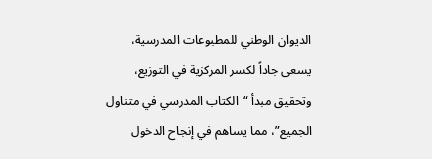الديوان الوطني للمطبوعات المدرسية، يسعى جاداً لكسر المركزية في التوزيع، وتحقيق مبدأ “الكتاب المدرسي في متناول الجميع”، مما يساهم في إنجاح الدخول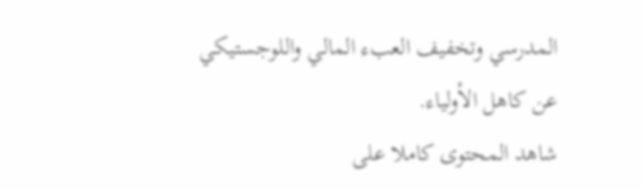المدرسي وتخفيف العبء المالي واللوجستيكي عن كاهل الأولياء.
شاهد المحتوى كاملا على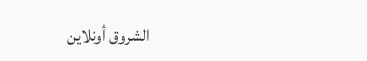الشروق أونلاين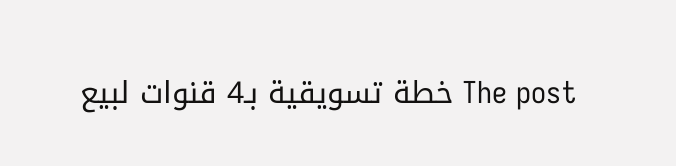The post خطة تسويقية بـ4 قنوات لبيع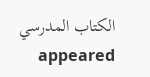الكتاب المدرسي appeared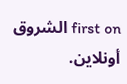first on الشروق أونلاين.